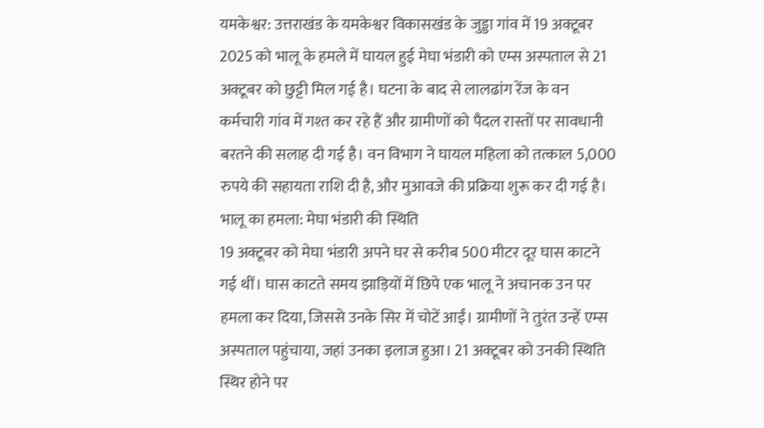यमकेश्वर: उत्तराखंड के यमकेश्वर विकासखंड के जुड्डा गांव में 19 अक्टूबर 2025 को भालू के हमले में घायल हुई मेघा भंडारी को एम्स अस्पताल से 21 अक्टूबर को छुट्टी मिल गई है। घटना के बाद से लालढांग रेंज के वन कर्मचारी गांव में गश्त कर रहे हैं और ग्रामीणों को पैदल रास्तों पर सावधानी बरतने की सलाह दी गई है। वन विभाग ने घायल महिला को तत्काल 5,000 रुपये की सहायता राशि दी है, और मुआवजे की प्रक्रिया शुरू कर दी गई है।
भालू का हमला: मेघा भंडारी की स्थिति
19 अक्टूबर को मेघा भंडारी अपने घर से करीब 500 मीटर दूर घास काटने गई थीं। घास काटते समय झाड़ियों में छिपे एक भालू ने अचानक उन पर हमला कर दिया, जिससे उनके सिर में चोटें आईं। ग्रामीणों ने तुरंत उन्हें एम्स अस्पताल पहुंचाया, जहां उनका इलाज हुआ। 21 अक्टूबर को उनकी स्थिति स्थिर होने पर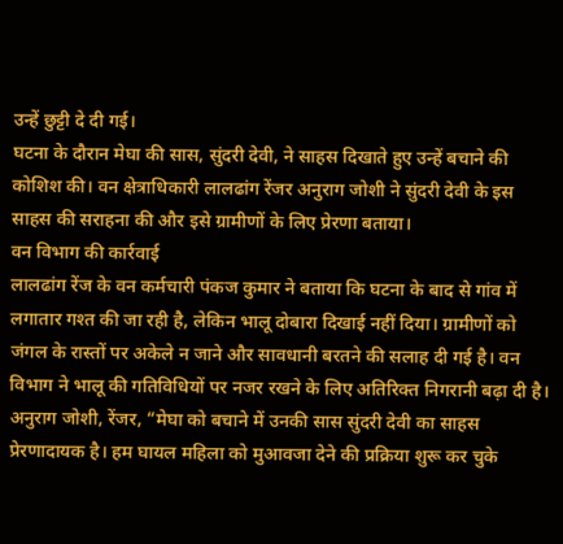उन्हें छुट्टी दे दी गई।
घटना के दौरान मेघा की सास, सुंदरी देवी, ने साहस दिखाते हुए उन्हें बचाने की कोशिश की। वन क्षेत्राधिकारी लालढांग रेंजर अनुराग जोशी ने सुंदरी देवी के इस साहस की सराहना की और इसे ग्रामीणों के लिए प्रेरणा बताया।
वन विभाग की कार्रवाई
लालढांग रेंज के वन कर्मचारी पंकज कुमार ने बताया कि घटना के बाद से गांव में लगातार गश्त की जा रही है, लेकिन भालू दोबारा दिखाई नहीं दिया। ग्रामीणों को जंगल के रास्तों पर अकेले न जाने और सावधानी बरतने की सलाह दी गई है। वन विभाग ने भालू की गतिविधियों पर नजर रखने के लिए अतिरिक्त निगरानी बढ़ा दी है।
अनुराग जोशी, रेंजर, “मेघा को बचाने में उनकी सास सुंदरी देवी का साहस प्रेरणादायक है। हम घायल महिला को मुआवजा देने की प्रक्रिया शुरू कर चुके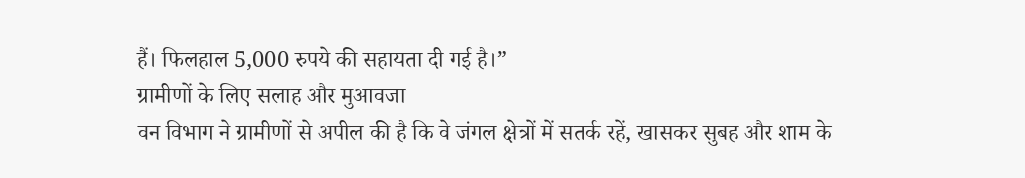हैं। फिलहाल 5,000 रुपये की सहायता दी गई है।”
ग्रामीणों के लिए सलाह और मुआवजा
वन विभाग ने ग्रामीणों से अपील की है कि वे जंगल क्षेत्रों में सतर्क रहें, खासकर सुबह और शाम के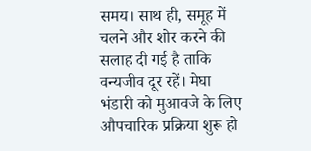समय। साथ ही, समूह में चलने और शोर करने की सलाह दी गई है ताकि वन्यजीव दूर रहें। मेघा भंडारी को मुआवजे के लिए औपचारिक प्रक्रिया शुरू हो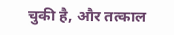चुकी है, और तत्काल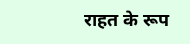राहत के रूप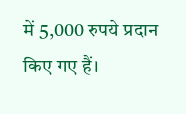में 5,000 रुपये प्रदान किए गए हैं।